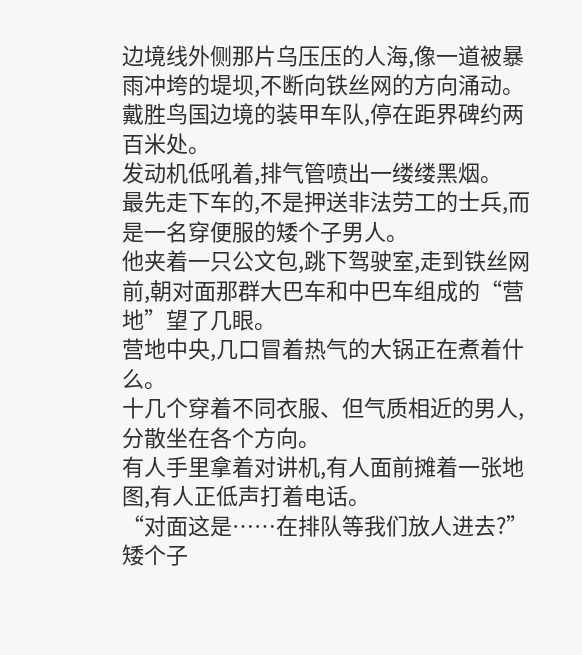边境线外侧那片乌压压的人海,像一道被暴雨冲垮的堤坝,不断向铁丝网的方向涌动。
戴胜鸟国边境的装甲车队,停在距界碑约两百米处。
发动机低吼着,排气管喷出一缕缕黑烟。
最先走下车的,不是押送非法劳工的士兵,而是一名穿便服的矮个子男人。
他夹着一只公文包,跳下驾驶室,走到铁丝网前,朝对面那群大巴车和中巴车组成的“营地”望了几眼。
营地中央,几口冒着热气的大锅正在煮着什么。
十几个穿着不同衣服、但气质相近的男人,分散坐在各个方向。
有人手里拿着对讲机,有人面前摊着一张地图,有人正低声打着电话。
“对面这是……在排队等我们放人进去?”
矮个子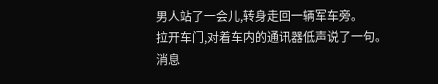男人站了一会儿,转身走回一辆军车旁。
拉开车门,对着车内的通讯器低声说了一句。
消息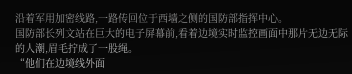沿着军用加密线路,一路传回位于西墙之侧的国防部指挥中心。
国防部长列文站在巨大的电子屏幕前,看着边境实时监控画面中那片无边无际的人潮,眉毛拧成了一股绳。
“他们在边境线外面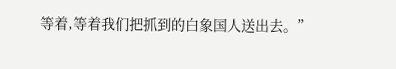等着,等着我们把抓到的白象国人送出去。”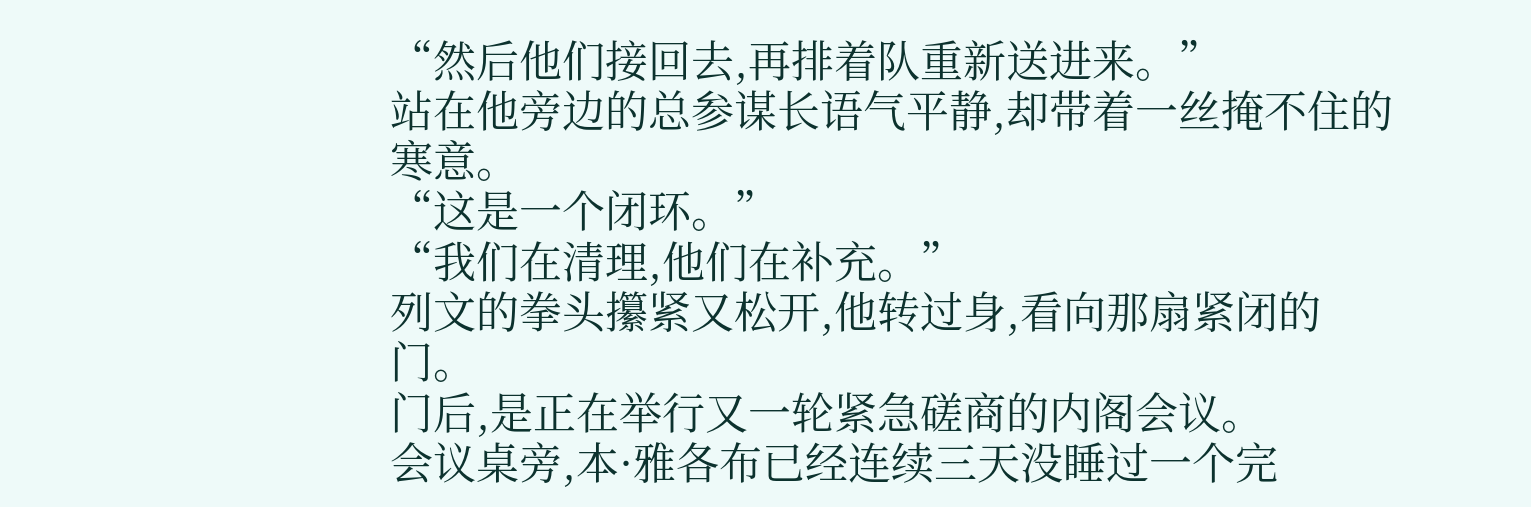“然后他们接回去,再排着队重新送进来。”
站在他旁边的总参谋长语气平静,却带着一丝掩不住的寒意。
“这是一个闭环。”
“我们在清理,他们在补充。”
列文的拳头攥紧又松开,他转过身,看向那扇紧闭的门。
门后,是正在举行又一轮紧急磋商的内阁会议。
会议桌旁,本·雅各布已经连续三天没睡过一个完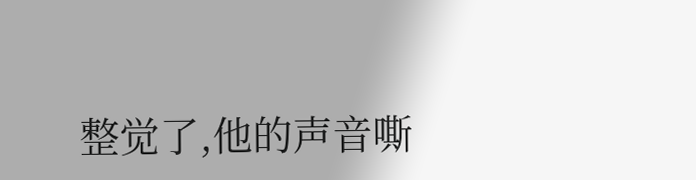整觉了,他的声音嘶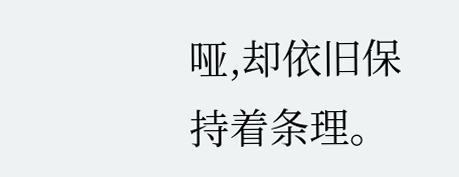哑,却依旧保持着条理。